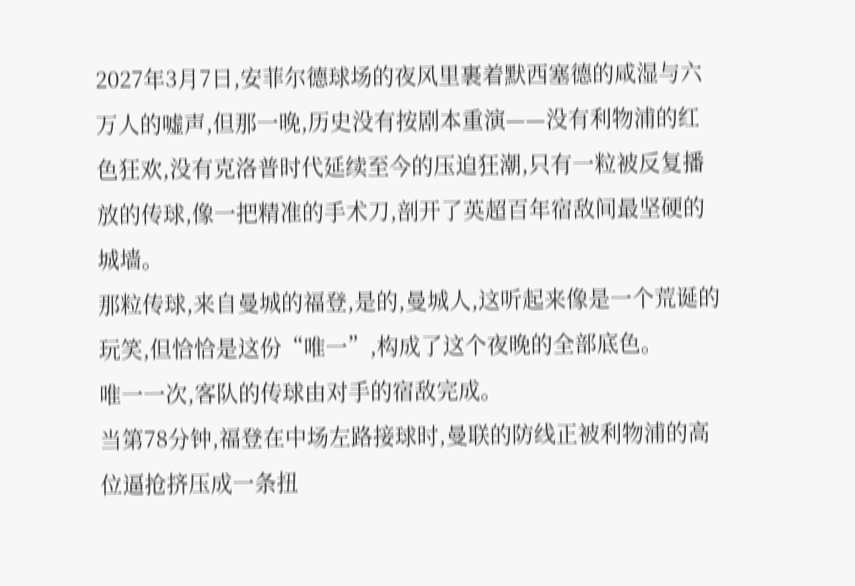2027年3月7日,安菲尔德球场的夜风里裹着默西塞德的咸湿与六万人的嘘声,但那一晚,历史没有按剧本重演——没有利物浦的红色狂欢,没有克洛普时代延续至今的压迫狂潮,只有一粒被反复播放的传球,像一把精准的手术刀,剖开了英超百年宿敌间最坚硬的城墙。
那粒传球,来自曼城的福登,是的,曼城人,这听起来像是一个荒诞的玩笑,但恰恰是这份“唯一”,构成了这个夜晚的全部底色。
唯一一次,客队的传球由对手的宿敌完成。
当第78分钟,福登在中场左路接球时,曼联的防线正被利物浦的高位逼抢挤压成一条扭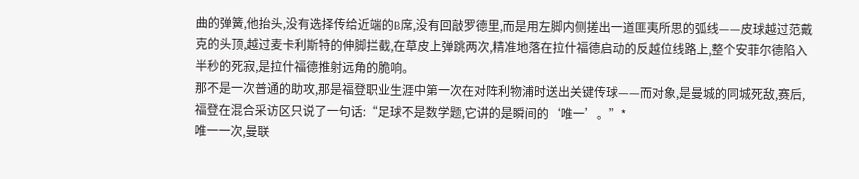曲的弹簧,他抬头,没有选择传给近端的B席,没有回敲罗德里,而是用左脚内侧搓出一道匪夷所思的弧线——皮球越过范戴克的头顶,越过麦卡利斯特的伸脚拦截,在草皮上弹跳两次,精准地落在拉什福德启动的反越位线路上,整个安菲尔德陷入半秒的死寂,是拉什福德推射远角的脆响。
那不是一次普通的助攻,那是福登职业生涯中第一次在对阵利物浦时送出关键传球——而对象,是曼城的同城死敌,赛后,福登在混合采访区只说了一句话:“足球不是数学题,它讲的是瞬间的‘唯一’。”*
唯一一次,曼联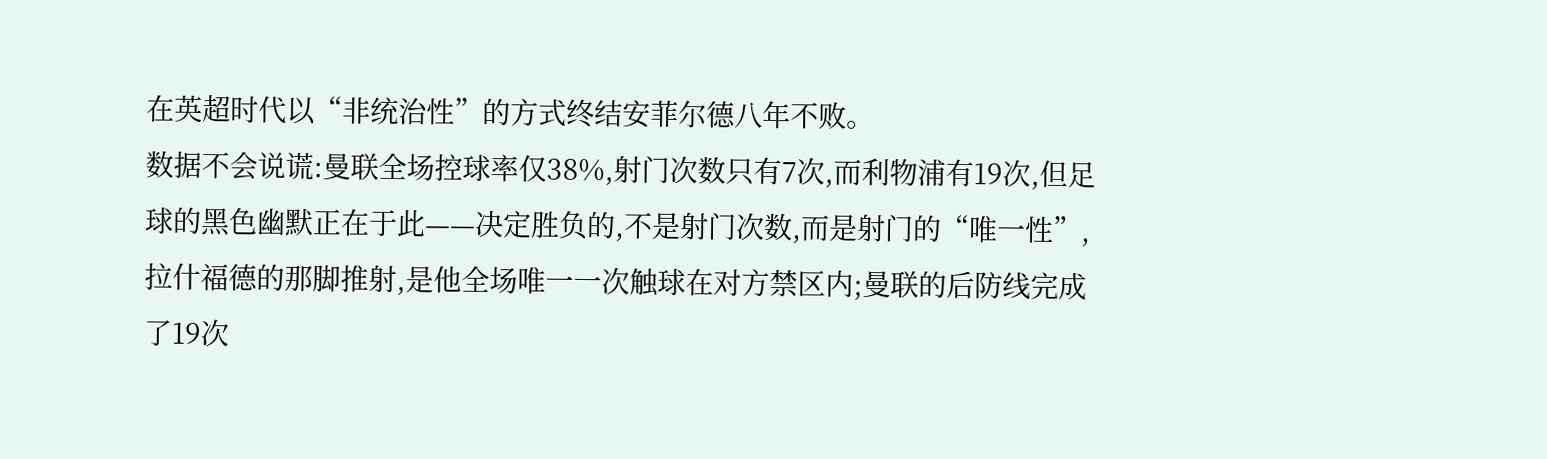在英超时代以“非统治性”的方式终结安菲尔德八年不败。
数据不会说谎:曼联全场控球率仅38%,射门次数只有7次,而利物浦有19次,但足球的黑色幽默正在于此——决定胜负的,不是射门次数,而是射门的“唯一性”,拉什福德的那脚推射,是他全场唯一一次触球在对方禁区内;曼联的后防线完成了19次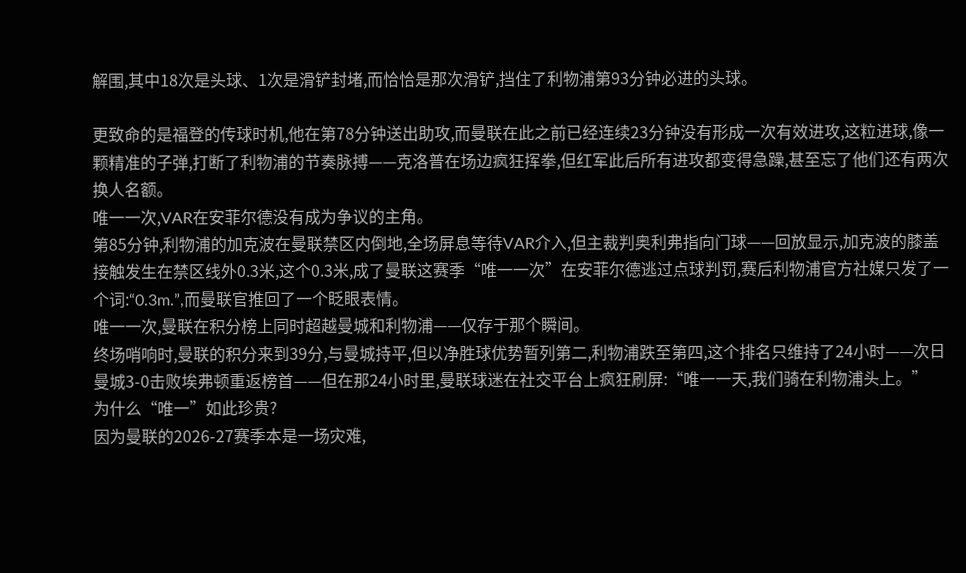解围,其中18次是头球、1次是滑铲封堵,而恰恰是那次滑铲,挡住了利物浦第93分钟必进的头球。

更致命的是福登的传球时机,他在第78分钟送出助攻,而曼联在此之前已经连续23分钟没有形成一次有效进攻,这粒进球,像一颗精准的子弹,打断了利物浦的节奏脉搏——克洛普在场边疯狂挥拳,但红军此后所有进攻都变得急躁,甚至忘了他们还有两次换人名额。
唯一一次,VAR在安菲尔德没有成为争议的主角。
第85分钟,利物浦的加克波在曼联禁区内倒地,全场屏息等待VAR介入,但主裁判奥利弗指向门球——回放显示,加克波的膝盖接触发生在禁区线外0.3米,这个0.3米,成了曼联这赛季“唯一一次”在安菲尔德逃过点球判罚,赛后利物浦官方社媒只发了一个词:“0.3m.”,而曼联官推回了一个眨眼表情。
唯一一次,曼联在积分榜上同时超越曼城和利物浦——仅存于那个瞬间。
终场哨响时,曼联的积分来到39分,与曼城持平,但以净胜球优势暂列第二,利物浦跌至第四,这个排名只维持了24小时——次日曼城3-0击败埃弗顿重返榜首——但在那24小时里,曼联球迷在社交平台上疯狂刷屏:“唯一一天,我们骑在利物浦头上。”
为什么“唯一”如此珍贵?
因为曼联的2026-27赛季本是一场灾难,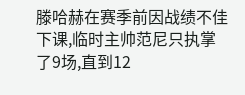滕哈赫在赛季前因战绩不佳下课,临时主帅范尼只执掌了9场,直到12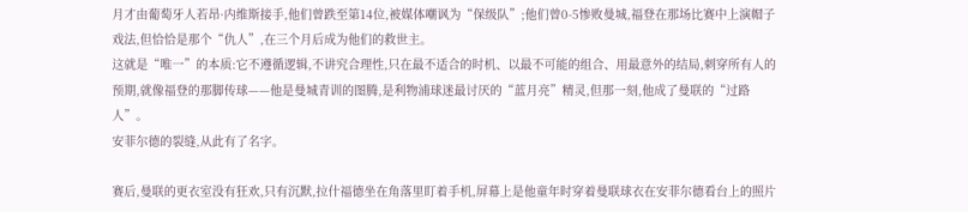月才由葡萄牙人若昂·内维斯接手,他们曾跌至第14位,被媒体嘲讽为“保级队”;他们曾0-5惨败曼城,福登在那场比赛中上演帽子戏法,但恰恰是那个“仇人”,在三个月后成为他们的救世主。
这就是“唯一”的本质:它不遵循逻辑,不讲究合理性,只在最不适合的时机、以最不可能的组合、用最意外的结局,刺穿所有人的预期,就像福登的那脚传球——他是曼城青训的图腾,是利物浦球迷最讨厌的“蓝月亮”精灵,但那一刻,他成了曼联的“过路人”。
安菲尔德的裂缝,从此有了名字。

赛后,曼联的更衣室没有狂欢,只有沉默,拉什福德坐在角落里盯着手机,屏幕上是他童年时穿着曼联球衣在安菲尔德看台上的照片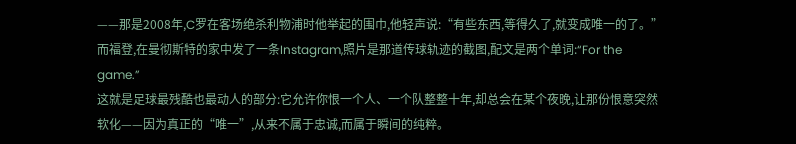——那是2008年,C罗在客场绝杀利物浦时他举起的围巾,他轻声说:“有些东西,等得久了,就变成唯一的了。”
而福登,在曼彻斯特的家中发了一条Instagram,照片是那道传球轨迹的截图,配文是两个单词:“For the game.”
这就是足球最残酷也最动人的部分:它允许你恨一个人、一个队整整十年,却总会在某个夜晚,让那份恨意突然软化——因为真正的“唯一”,从来不属于忠诚,而属于瞬间的纯粹。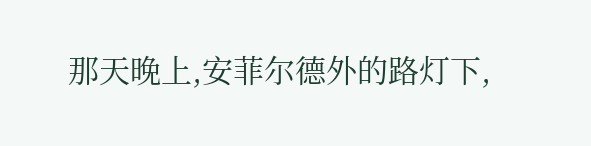那天晚上,安菲尔德外的路灯下,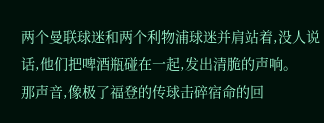两个曼联球迷和两个利物浦球迷并肩站着,没人说话,他们把啤酒瓶碰在一起,发出清脆的声响。
那声音,像极了福登的传球击碎宿命的回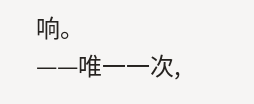响。
——唯一一次,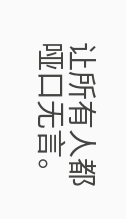让所有人都哑口无言。